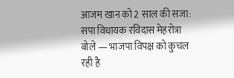आजम खान को 2 साल की सजा: सपा विधायक रविदास मेहरोत्रा बोले — भाजपा विपक्ष को कुचल रही है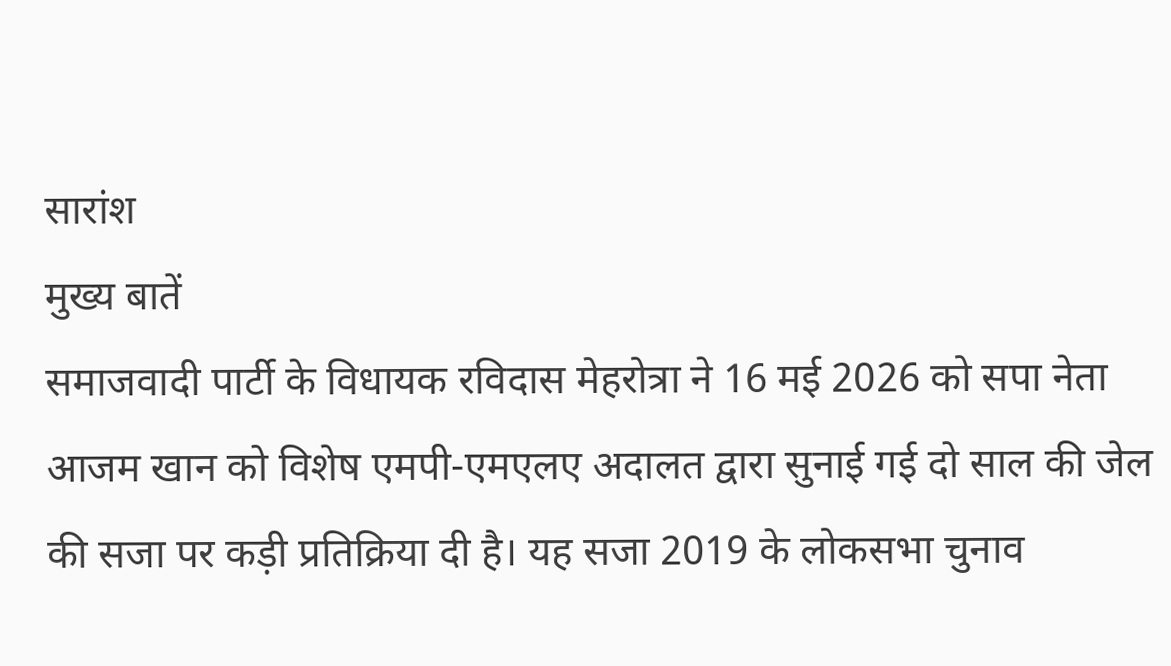सारांश
मुख्य बातें
समाजवादी पार्टी के विधायक रविदास मेहरोत्रा ने 16 मई 2026 को सपा नेता आजम खान को विशेष एमपी-एमएलए अदालत द्वारा सुनाई गई दो साल की जेल की सजा पर कड़ी प्रतिक्रिया दी है। यह सजा 2019 के लोकसभा चुनाव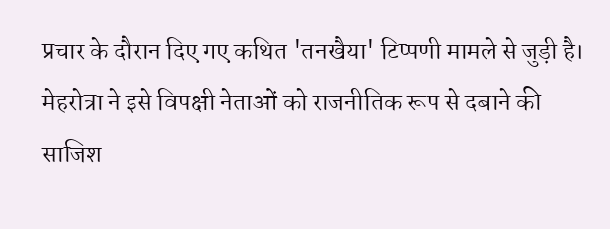प्रचार के दौरान दिए गए कथित 'तनखैया' टिप्पणी मामले से जुड़ी है। मेहरोत्रा ने इसे विपक्षी नेताओं को राजनीतिक रूप से दबाने की साजिश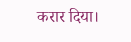करार दिया।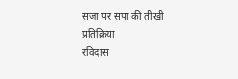सजा पर सपा की तीखी प्रतिक्रिया
रविदास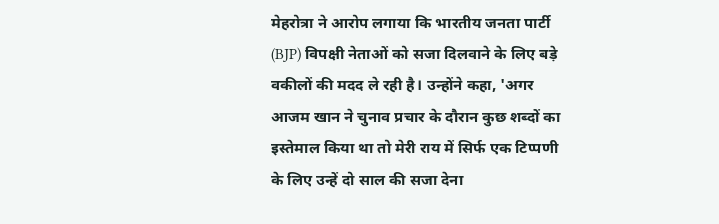मेहरोत्रा ने आरोप लगाया कि भारतीय जनता पार्टी (BJP) विपक्षी नेताओं को सजा दिलवाने के लिए बड़े वकीलों की मदद ले रही है। उन्होंने कहा, 'अगर आजम खान ने चुनाव प्रचार के दौरान कुछ शब्दों का इस्तेमाल किया था तो मेरी राय में सिर्फ एक टिप्पणी के लिए उन्हें दो साल की सजा देना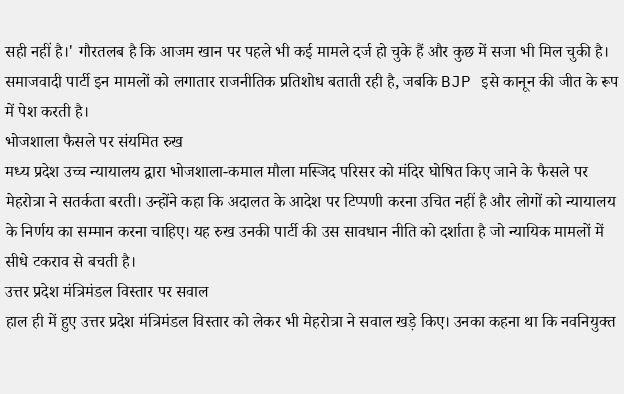सही नहीं है।' गौरतलब है कि आजम खान पर पहले भी कई मामले दर्ज हो चुके हैं और कुछ में सजा भी मिल चुकी है। समाजवादी पार्टी इन मामलों को लगातार राजनीतिक प्रतिशोध बताती रही है, जबकि BJP इसे कानून की जीत के रूप में पेश करती है।
भोजशाला फैसले पर संयमित रुख
मध्य प्रदेश उच्च न्यायालय द्वारा भोजशाला-कमाल मौला मस्जिद परिसर को मंदिर घोषित किए जाने के फैसले पर मेहरोत्रा ने सतर्कता बरती। उन्होंने कहा कि अदालत के आदेश पर टिप्पणी करना उचित नहीं है और लोगों को न्यायालय के निर्णय का सम्मान करना चाहिए। यह रुख उनकी पार्टी की उस सावधान नीति को दर्शाता है जो न्यायिक मामलों में सीधे टकराव से बचती है।
उत्तर प्रदेश मंत्रिमंडल विस्तार पर सवाल
हाल ही में हुए उत्तर प्रदेश मंत्रिमंडल विस्तार को लेकर भी मेहरोत्रा ने सवाल खड़े किए। उनका कहना था कि नवनियुक्त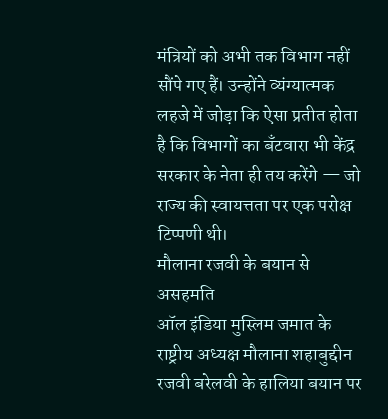मंत्रियों को अभी तक विभाग नहीं सौंपे गए हैं। उन्होंने व्यंग्यात्मक लहजे में जोड़ा कि ऐसा प्रतीत होता है कि विभागों का बँटवारा भी केंद्र सरकार के नेता ही तय करेंगे — जो राज्य की स्वायत्तता पर एक परोक्ष टिप्पणी थी।
मौलाना रजवी के बयान से असहमति
ऑल इंडिया मुस्लिम जमात के राष्ट्रीय अध्यक्ष मौलाना शहाबुद्दीन रजवी बरेलवी के हालिया बयान पर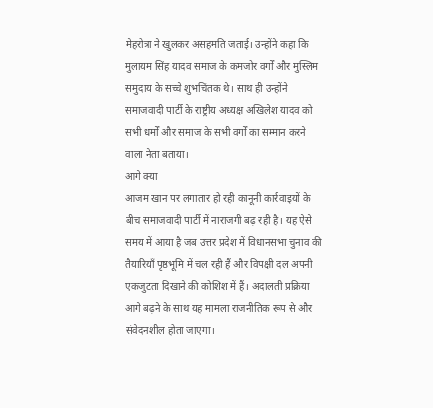मेहरोत्रा ने खुलकर असहमति जताई। उन्होंने कहा कि मुलायम सिंह यादव समाज के कमजोर वर्गों और मुस्लिम समुदाय के सच्चे शुभचिंतक थे। साथ ही उन्होंने समाजवादी पार्टी के राष्ट्रीय अध्यक्ष अखिलेश यादव को सभी धर्मों और समाज के सभी वर्गों का सम्मान करने वाला नेता बताया।
आगे क्या
आजम खान पर लगातार हो रही कानूनी कार्रवाइयों के बीच समाजवादी पार्टी में नाराजगी बढ़ रही है। यह ऐसे समय में आया है जब उत्तर प्रदेश में विधानसभा चुनाव की तैयारियाँ पृष्ठभूमि में चल रही हैं और विपक्षी दल अपनी एकजुटता दिखाने की कोशिश में हैं। अदालती प्रक्रिया आगे बढ़ने के साथ यह मामला राजनीतिक रूप से और संवेदनशील होता जाएगा।